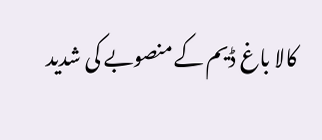کالا باغ ڈیم کے منصوبے کی شدید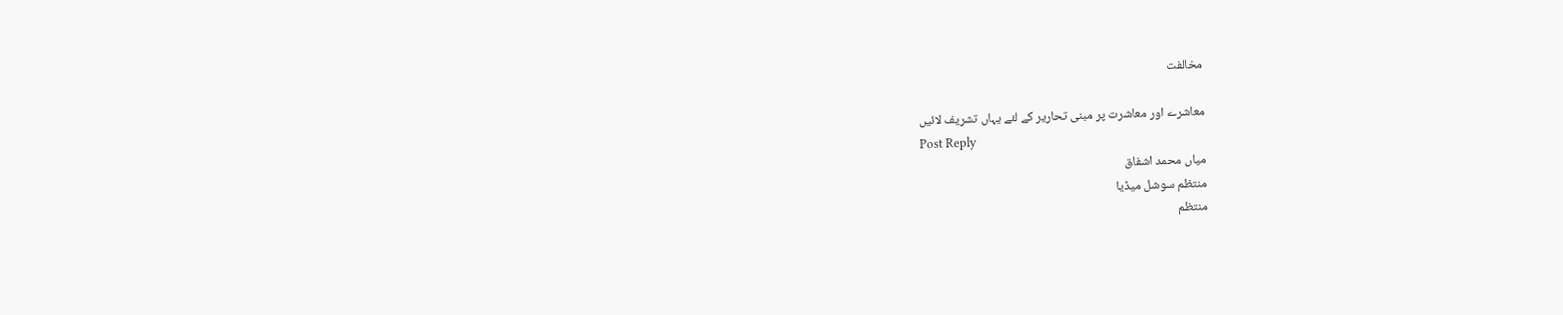مخالفت

معاشرے اور معاشرت پر مبنی تحاریر کے لئے یہاں تشریف لائیں
Post Reply
میاں محمد اشفاق
منتظم سوشل میڈیا
منتظم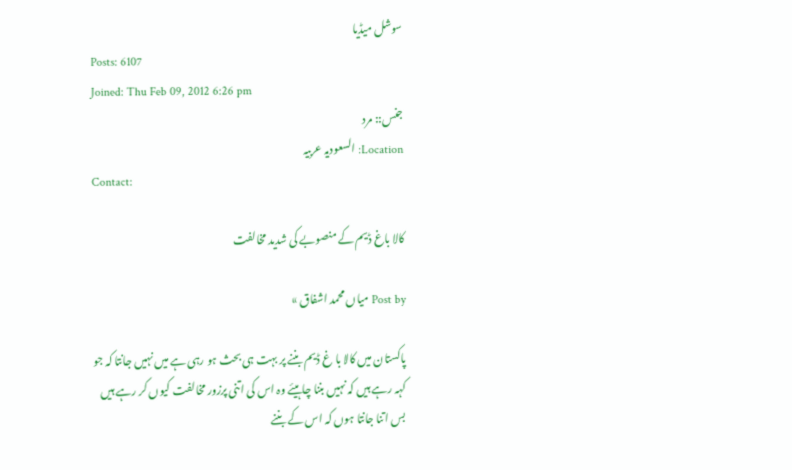سوشل میڈیا
Posts: 6107
Joined: Thu Feb 09, 2012 6:26 pm
جنس:: مرد
Location: السعودیہ عربیہ
Contact:

کالا باغ ڈیم کے منصوبے کی شدید مخالفت

Post by میاں محمد اشفاق »

پاکستان میں کالا با غ ڈیم بننے پر بہت ہی بحث ہو رہی ہے میں نہیں جانتا کہ جو کہہ رہے ہیں کہ نہیں بننا چاہیئے وہ اس کی اتنی پرزور مخالفت کیوں کر رہے ہیں بس اتنا جانتا ہوں کہ اس کے بننے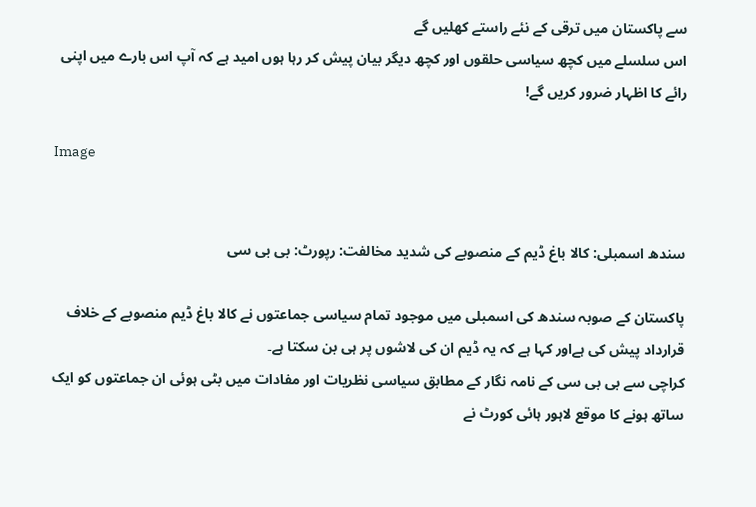سے پاکستان میں ترقی کے نئے راستے کھلیں گے
اس سلسلے میں کچھ سیاسی حلقوں اور کچھ دیگر بیان پیش کر رہا ہوں امید ہے کہ آپ اس بارے میں اپنی رائے کا اظہار ضرور کریں گے!

Image


سندھ اسمبلی: کالا باغ ڈیم کے منصوبے کی شدید مخالفت: رپورٹ: بی بی سی

پاکستان کے صوبہ سندھ کی اسمبلی میں موجود تمام سیاسی جماعتوں نے کالا باغ ڈیم منصوبے کے خلاف قرارداد پیش کی ہےاور کہا ہے کہ یہ ڈیم ان کی لاشوں پر ہی بن سکتا ہے۔
کراچی سے بی بی سی کے نامہ نگار کے مطابق سیاسی نظریات اور مفادات میں بٹی ہوئی ان جماعتوں کو ایک ساتھ ہونے کا موقع لاہور ہائی کورٹ نے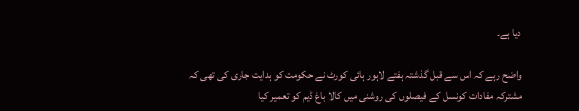دیا ہے۔

واضح رہے کہ اس سے قبل گذشتہ ہفتے لاہور ہائی کورٹ نے حکومت کو ہدایت جاری کی تھی کہ مشترکہ مفادات کونسل کے فیصلوں کی روشنی میں کالا باغ ڈیم کو تعمیر کیا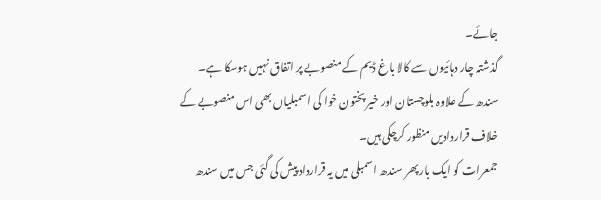جائے۔
گذشتہ چار دہائیوں سے کالا باغ ڈیم کے منصوبے پر اتفاق نہیں ہوسکا ہے۔ سندھ کے علاوہ بلوچستان اور خیر پختون خوا کی اسمبلیاں بھی اس منصوبے کے خلاف قراردادیں منظور کرچکی ہیں۔
جمعرات کو ایک بار پھر سندھ اسمبلی میں یہ قرارداد پیش کی گئی جس میں سندھ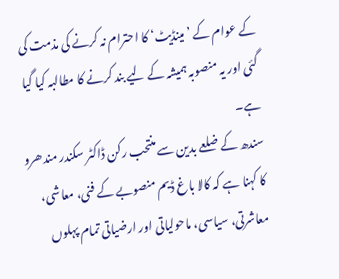کے عوام کے ’مینڈیٹ‘ کا احترام نہ کرنے کی مذمت کی گئی اور یہ منصوبہ ہمیشہ کے لیے بند کرنے کا مطالبہ کیا گیا ہے۔
سندھ کے ضلعے بدین سے منتحب رکن ڈاکٹر سکندر مندھرو کا کہنا ہے کہ کالا باغ ڈیم منصوبے کے فنی، معاشی، معاشرتی، سیاسی، ماحولیاتی اور ارضیاتی تمام پہلوں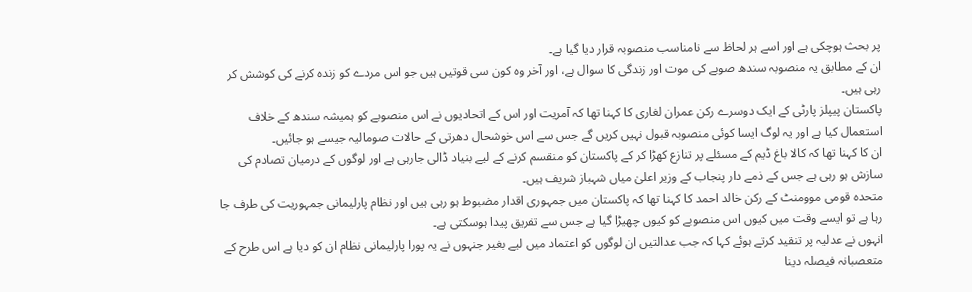پر بحث ہوچکی ہے اور اسے ہر لحاظ سے نامناسب منصوبہ قرار دیا گیا ہے۔
ان کے مطابق یہ منصوبہ سندھ صوبے کی موت اور زندگی کا سوال ہے، اور آخر وہ کون سی قوتیں ہیں جو اس مردے کو زندہ کرنے کی کوشش کر رہی ہیں۔
پاکستان پیپلز پارٹی کے ایک دوسرے رکن عمران لغاری کا کہنا تھا کہ آمریت اور اس کے اتحادیوں نے اس منصوبے کو ہمیشہ سندھ کے خلاف استعمال کیا ہے اور یہ لوگ ایسا کوئی منصوبہ قبول نہیں کریں گے جس سے اس خوشحال دھرتی کے حالات صومالیہ جیسے ہو جائیں۔
ان کا کہنا تھا کہ کالا باغ ڈیم کے مسئلے پر تنازع کھڑا کر کے پاکستان کو منقسم کرنے کے لیے بنیاد ڈالی جارہی ہے اور لوگوں کے درمیان تصادم کی سازش ہو رہی ہے جس کے ذمے دار پنجاب کے وزیر اعلیٰ میاں شہباز شریف ہیں۔
متحدہ قومی موومنٹ کے رکن خالد احمد کا کہنا تھا کہ پاکستان میں جمہوری اقدار مضبوط ہو رہی ہیں اور نظام پارلیمانی جمہوریت کی طرف جا رہا ہے تو ایسے وقت میں کیوں اس منصوبے کو کیوں چھیڑا گیا ہے جس سے تفریق پیدا ہوسکتی ہے۔
انہوں نے عدلیہ پر تنقید کرتے ہوئے کہا کہ جب عدالتیں ان لوگوں کو اعتماد میں لیے بغیر جنہوں نے یہ پورا پارلیمانی نظام ان کو دیا ہے اس طرح کے متعصبانہ فیصلہ دینا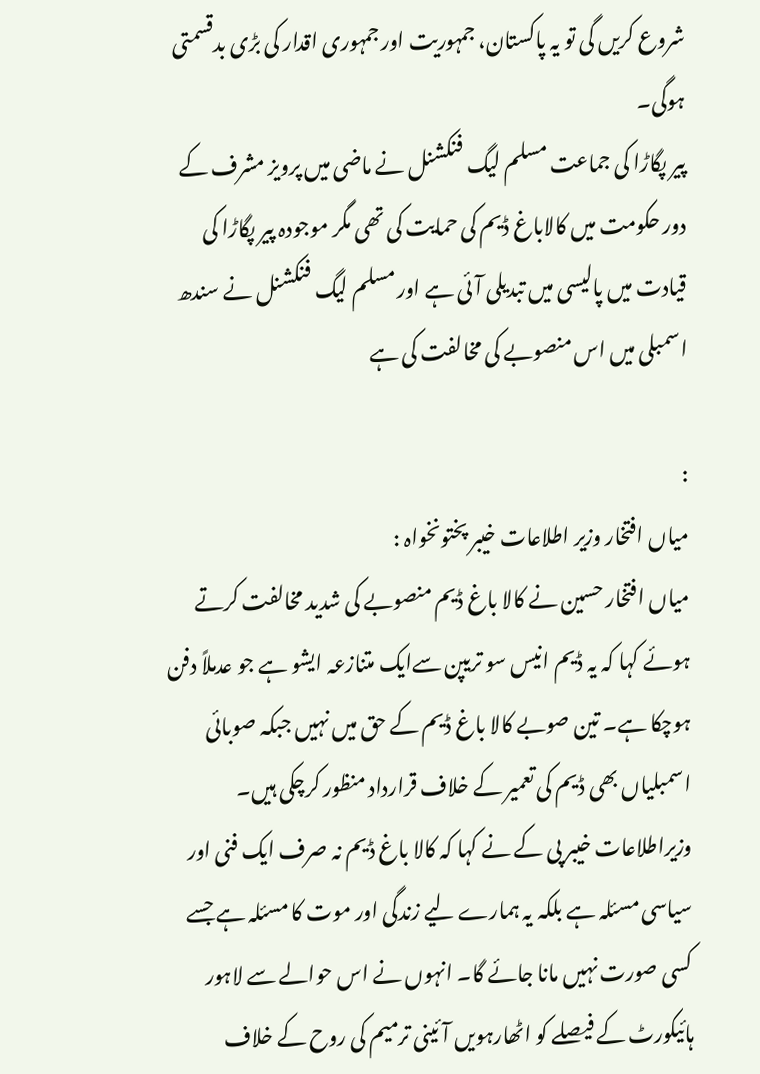شروع کریں گی تو یہ پاکستان، جمہوریت اور جمہوری اقدار کی بڑی بدقسمتی ہوگی۔
پیر پگاڑا کی جماعت مسلم لیگ فنکشنل نے ماضی میں پرویز مشرف کے دور حکومت میں کالاباغ ڈیم کی حمایت کی تھی مگر موجودہ پیر پگاڑا کی قیادت میں پالیسی میں تبدیلی آئی ہے اور مسلم لیگ فنکشنل نے سندھ اسمبلی میں اس منصوبے کی مخالفت کی ہے

:
میاں افتخار وزیر اطلاعات خیبر پختونخواہ :
میاں افتخار حسین نے کالا باغ ڈیم منصوبے کی شدید مخالفت کرتے ہوئے کہا کہ یہ ڈیم انیس سو تریپن سےایک متنازعہ ایشو ہے جو عدملاً دفن ہوچکا ہے۔ تین صوبے کالا باغ ڈیم کے حق میں نہیں جبکہ صوبائی اسمبلیاں بھی ڈیم کی تعمیر کے خلاف قرارداد منظور کرچکی ہیں۔ وزیراطلاعات خیبر پی کے نے کہا کہ کالا باغ ڈیم نہ صرف ایک فنی اور سیاسی مسئلہ ہے بلکہ یہ ہمارے لیے زندگی اور موت کا مسئلہ ہے جسے کسی صورت نہیں مانا جائے گا۔ انہوں نے اس حوالے سے لاہور ہائیکورٹ کے فیصلے کو اٹھارہویں آئینی ترمیم کی روح کے خلاف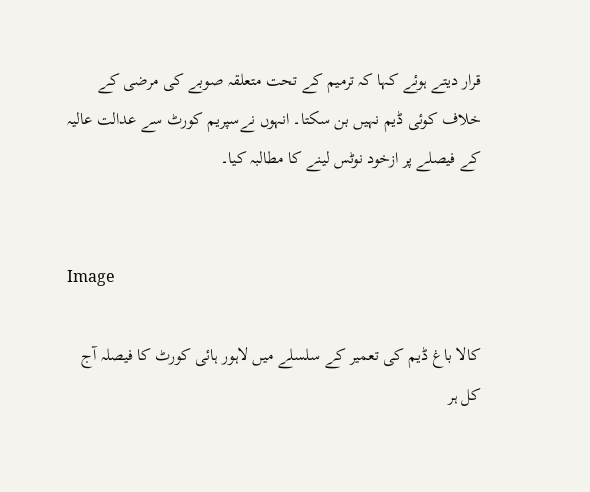قرار دیتے ہوئے کہا کہ ترمیم کے تحت متعلقہ صوبے کی مرضی کے خلاف کوئی ڈیم نہیں بن سکتا۔ انہوں نےسپریم کورٹ سے عدالت عالیہ کے فیصلے پر ازخود نوٹس لینے کا مطالبہ کیا۔


Image

کالا باغ ڈیم کی تعمیر کے سلسلے میں لاہور ہائی کورٹ کا فیصلہ آج کل ہر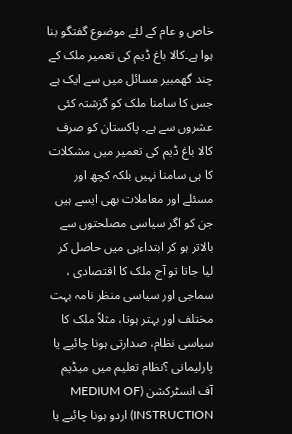خاص و عام کے لئے موضوع گفتگو بنا ہوا ہے۔کالا باغ ڈیم کی تعمیر ملک کے چند گھمبیر مسائل میں سے ایک ہے جس کا سامنا ملک کو گزشتہ کئی عشروں سے ہے۔ پاکستان کو صرف کالا باغ ڈیم کی تعمیر میں مشکلات کا ہی سامنا نہیں بلکہ کچھ اور مسئلے اور معاملات بھی ایسے ہیں جن کو اگر سیاسی مصلحتوں سے بالاتر ہو کر ابتداءہی میں حاصل کر لیا جاتا تو آج ملک کا اقتصادی ، سماجی اور سیاسی منظر نامہ بہت مختلف اور بہتر ہوتا، مثلاً ملک کا سیاسی نظام، صدارتی ہونا چائیے یا پارلیمانی ؟نظام تعلیم میں میڈیم آف انسٹرکشن (MEDIUM OF INSTRUCTION) اردو ہونا چائیے یا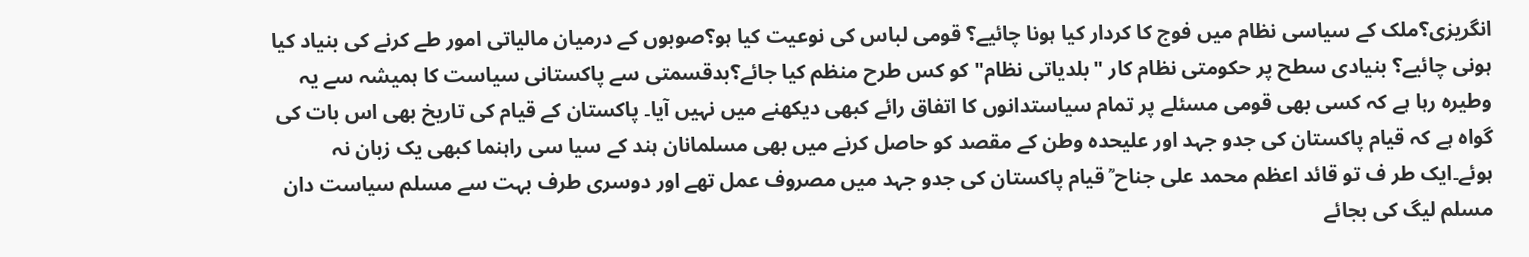انگریزی؟ملک کے سیاسی نظام میں فوج کا کردار کیا ہونا چائیے؟ قومی لباس کی نوعیت کیا ہو؟صوبوں کے درمیان مالیاتی امور طے کرنے کی بنیاد کیا ہونی چائیے؟ بنیادی سطح پر حکومتی نظام کار "بلدیاتی نظام" کو کس طرح منظم کیا جائے؟بدقسمتی سے پاکستانی سیاست کا ہمیشہ سے یہ وطیرہ رہا ہے کہ کسی بھی قومی مسئلے پر تمام سیاستدانوں کا اتفاق رائے کبھی دیکھنے میں نہیں آیا۔ پاکستان کے قیام کی تاریخ بھی اس بات کی گواہ ہے کہ قیام پاکستان کی جدو جہد اور علیحدہ وطن کے مقصد کو حاصل کرنے میں بھی مسلمانان ہند کے سیا سی راہنما کبھی یک زبان نہ ہوئے۔ایک طر ف تو قائد اعظم محمد علی جناح ؒ قیام پاکستان کی جدو جہد میں مصروف عمل تھے اور دوسری طرف بہت سے مسلم سیاست دان مسلم لیگ کی بجائے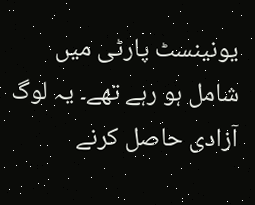یونینسٹ پارٹی میں شامل ہو رہے تھے۔ یہ لوگ آزادی حاصل کرنے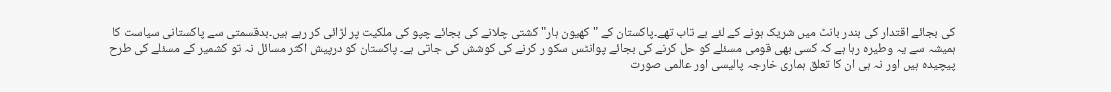کی بجائے اقتدار کی بندر بانٹ میں شریک ہونے کے لئے بے تاب تھے۔پاکستان کے "کھیون ہار" کشتی چلانے کی بجائے چپو کی ملکیت پر لڑائی کر رہے ہیں۔بدقسمتی سے پاکستانی سیاست کا ہمیشہ سے یہ وطیرہ رہا ہے کہ کسی بھی قومی مسئلے کو حل کرنے کی بجائے پوانٹس سکو ر کرنے کی کوشش کی جاتی ہے۔ پاکستان کو درپیش اکثر مسائل نہ تو کشمیر کے مسئلے کی طرح پیچیدہ ہیں اور نہ ہی ان کا تعلق ہماری خارجہ پالیسی اور عالمی صورت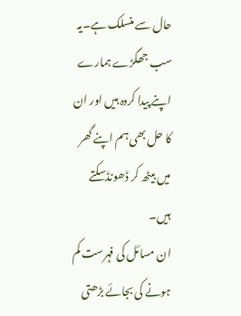حال سے منسلک ہے۔یہ سب جھگڑے ہمارے اپنے پیدا کردہ ہیں اور ان کا حل بھی ہم اپنے گھر میں بیٹھ کر ڈھونڈسکتے ہیں۔
ان مسائل کی فہرست کم ہونے کی بجائے بڑھتی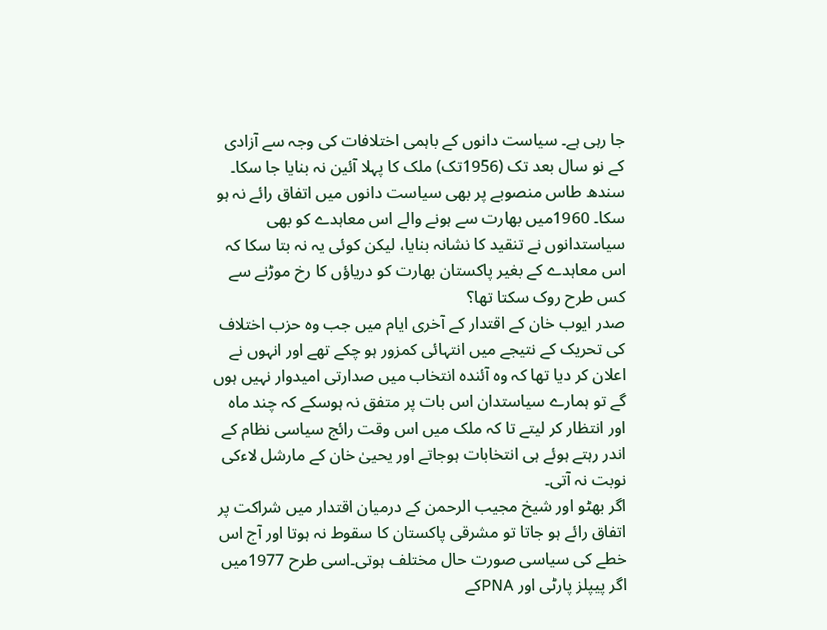جا رہی ہے۔ سیاست دانوں کے باہمی اختلافات کی وجہ سے آزادی کے نو سال بعد تک (1956تک) ملک کا پہلا آئین نہ بنایا جا سکا۔ سندھ طاس منصوبے پر بھی سیاست دانوں میں اتفاق رائے نہ ہو سکا۔ 1960میں بھارت سے ہونے والے اس معاہدے کو بھی سیاستدانوں نے تنقید کا نشانہ بنایا، لیکن کوئی یہ نہ بتا سکا کہ اس معاہدے کے بغیر پاکستان بھارت کو دریاؤں کا رخ موڑنے سے کس طرح روک سکتا تھا؟
صدر ایوب خان کے اقتدار کے آخری ایام میں جب وہ حزب اختلاف کی تحریک کے نتیجے میں انتہائی کمزور ہو چکے تھے اور انہوں نے اعلان کر دیا تھا کہ وہ آئندہ انتخاب میں صدارتی امیدوار نہیں ہوں گے تو ہمارے سیاستدان اس بات پر متفق نہ ہوسکے کہ چند ماہ اور انتظار کر لیتے تا کہ ملک میں اس وقت رائج سیاسی نظام کے اندر رہتے ہوئے ہی انتخابات ہوجاتے اور یحییٰ خان کے مارشل لاءکی نوبت نہ آتی۔
اگر بھٹو اور شیخ مجیب الرحمن کے درمیان اقتدار میں شراکت پر اتفاق رائے ہو جاتا تو مشرقی پاکستان کا سقوط نہ ہوتا اور آج اس خطے کی سیاسی صورت حال مختلف ہوتی۔اسی طرح 1977میں اگر پیپلز پارٹی اور PNAکے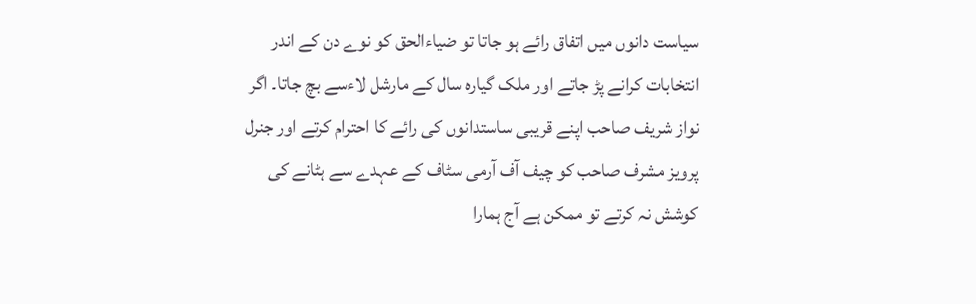سیاست دانوں میں اتفاق رائے ہو جاتا تو ضیاءالحق کو نوے دن کے اندر انتخابات کرانے پڑ جاتے اور ملک گیارہ سال کے مارشل لاءسے بچ جاتا۔ اگر نواز شریف صاحب اپنے قریبی ساستدانوں کی رائے کا احترام کرتے اور جنرل پرویز مشرف صاحب کو چیف آف آرمی سٹاف کے عہدے سے ہٹانے کی کوشش نہ کرتے تو ممکن ہے آج ہمارا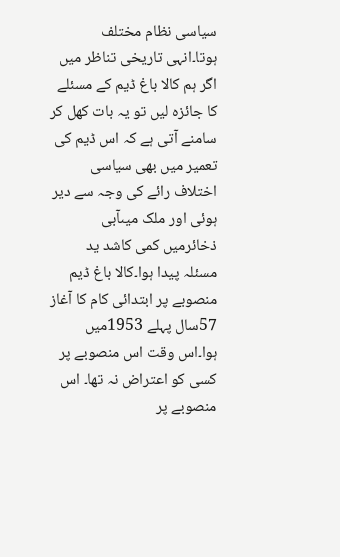سیاسی نظام مختلف ہوتا۔انہی تاریخی تناظر میں اگر ہم کالا باغ ڈیم کے مسئلے کا جائزہ لیں تو یہ بات کھل کر سامنے آتی ہے کہ اس ڈیم کی تعمیر میں بھی سیاسی اختلاف رائے کی وجہ سے دیر ہوئی اور ملک میںآبی ذخائرمیں کمی کاشد ید مسئلہ پیدا ہوا۔کالا باغ ڈیم منصوبے پر ابتدائی کام کا آغاز 57سال پہلے 1953میں ہوا۔اس وقت اس منصوبے پر کسی کو اعتراض نہ تھا۔ اس منصوبے پر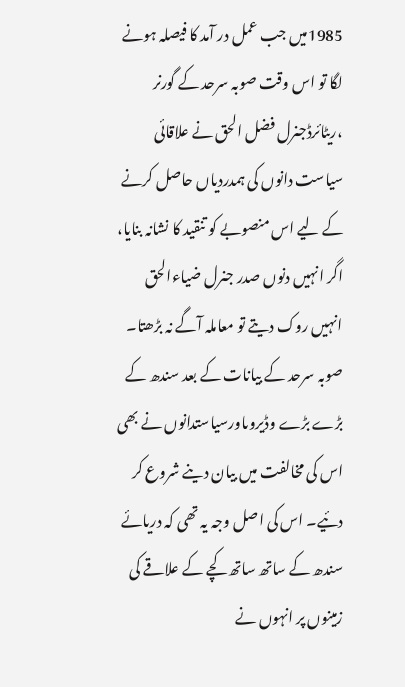1985میں جب عمل در آمد کا فیصلہ ہونے لگا تو اس وقت صوبہ سرحد کے گورنر ،ریٹائرڈجنرل فضل الحق نے علاقائی سیاست دانوں کی ہمدردیاں حاصل کرنے کے لیے اس منصوبے کو تنقید کا نشانہ بنایا، اگر انہیں دنوں صدر جنرل ضیاءالحق انہیں روک دیتے تو معاملہ آگے نہ بڑھتا۔
صوبہ سرحد کے بیانات کے بعد سندھ کے بڑے بڑے وڈیروںاورسیاستدانوں نے بھی اس کی مخالفت میں بیان دینے شروع کر دئیے۔ اس کی اصل وجہ یہ تھی کہ دریائے سندھ کے ساتھ ساتھ کچے کے علاقے کی زمینوں پر انہوں نے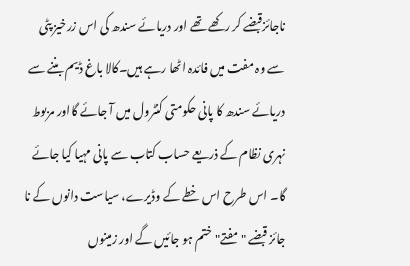ناجائزقبضے کر رکھے تھے اور دریائے سندھ کی اس زرخیز پٹی سے وہ مفت میں فائدہ اٹھا رہے ہیں۔کالا باغ ڈیم بننے سے دریائے سندھ کا پانی حکومتی کنٹرول میں آ جائے گااور مربوط نہری نظام کے ذریعے حساب کتاب سے پانی مہیا کیا جائے گا۔ اس طرح اس خطے کے وڈیرے، سیاست دانوں کے نا جائز قبضے "مفتے" ختم ہو جائیں گے اور زمینوں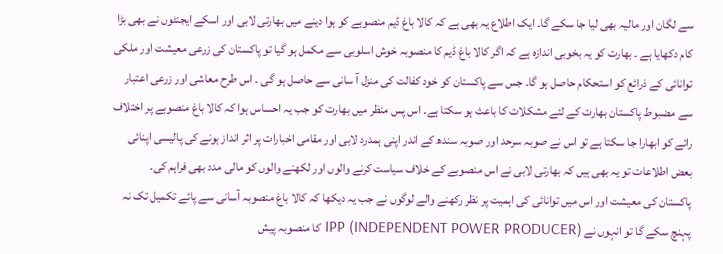سے لگان اور مالیہ بھی لیا جا سکے گا۔ ایک اطلاع یہ بھی ہے کہ کالا باغ ڈیم منصوبے کو ہوا دینے میں بھارتی لابی اور اسکے ایجنٹوں نے بھی بڑا کام دکھایا ہے ۔ بھارت کو یہ بخوبی اندازہ ہے کہ اگر کالا باغ ڈیم کا منصوبہ خوش اسلوبی سے مکمل ہو گیا تو پاکستان کی زرعی معیشت اور ملکی توانائی کے ذرائع کو استحکام حاصل ہو گا۔ جس سے پاکستان کو خود کفالت کی منزل آ سانی سے حاصل ہو گی ۔ اس طرح معاشی اور زرعی اعتبار سے مضبوط پاکستان بھارت کے لئے مشکلات کا باعث ہو سکتا ہے۔ اس پس منظر میں بھارت کو جب یہ احساس ہوا کہ کالا باغ منصوبے پر اختلاف رائے کو ابھارا جا سکتا ہے تو اس نے صوبہ سرحد اور صوبہ سندھ کے اندر اپنی ہمدرد لابی اور مقامی اخبارات پر اثر انداز ہونے کی پالیسی اپنائی بعض اطلاعات تو یہ بھی ہیں کہ بھارتی لابی نے اس منصوبے کے خلاف سیاست کرنے والوں اور لکھنے والوں کو مالی مدد بھی فراہم کی۔
پاکستان کی معیشت اور اس میں توانائی کی اہمیت پر نظر رکھنے والے لوگوں نے جب یہ دیکھا کہ کالا باغ منصوبہ آسانی سے پائے تکمیل تک نہ پہنچ سکے گا تو انہوں نے IPP (INDEPENDENT POWER PRODUCER) کا منصوبہ پیش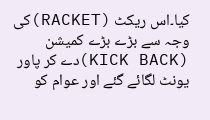کیا۔اس ریکٹ (RACKET)کی وجہ سے بڑے بڑے کمیشن (KICK BACK)دے کر پاور یونٹ لگائے گئے اور عوام کو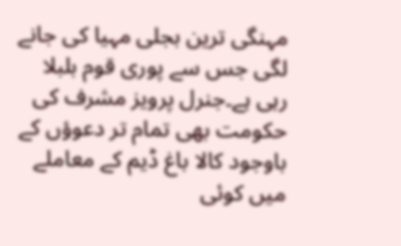مہنگی ترین بجلی مہیا کی جانے لگی جس سے پوری قوم بلبلا رہی ہے۔جنرل پرویز مشرف کی حکومت بھی تمام تر دعوؤں کے باوجود کالا باغ ڈیم کے معاملے میں کوئی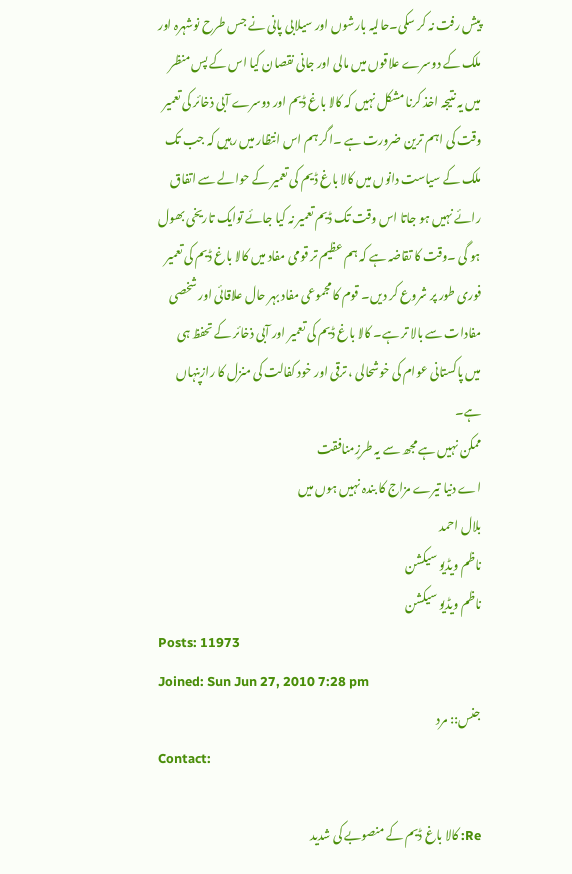پیش رفت نہ کر سکی۔حالیہ بارشوں اور سیلابی پانی نے جس طرح نوشہرہ اور ملک کے دوسرے علاقوں میں مالی اور جانی نقصان کیا اس کے پس منظر میں یہ نتیجہ اخذ کرنا مشکل نہیں کہ کالا باغ ڈیم اور دوسرے آبی ذخائر کی تعمیر وقت کی اہم ترین ضرورت ہے ۔اگر ہم اس انتظار میں رہیں کہ جب تک ملک کے سیاست دانوں میں کالا باغ ڈیم کی تعمیر کے حوالے سے اتفاق رائے نہیں ہو جاتا اس وقت تک ڈیم تعمیر نہ کیا جائے توایک تاریخی بھول ہو گی ۔وقت کا تقاضہ ہے کہ ہم عظیم تر قومی مفاد میں کالا باغ ڈیم کی تعمیر فوری طور پر شروع کر دیں۔ قوم کا مجموعی مفاد بہر حال علاقائی اور شخصی مفادات سے بالا تر ہے۔ کالا باغ ڈیم کی تعمیر اور آبی ذخائر کے تحفظ ہی میں پاکستانی عوام کی خوشحالی ، ترقی اور خود کفالت کی منزل کا رازپنہاں ہے۔
ممکن نہیں ہے مجھ سے یہ طرزِمنافقت
اے دنیا تیرے مزاج کا بندہ نہیں ہوں میں
بلال احمد
ناظم ویڈیو سیکشن
ناظم ویڈیو سیکشن
Posts: 11973
Joined: Sun Jun 27, 2010 7:28 pm
جنس:: مرد
Contact:

Re: کالا باغ ڈیم کے منصوبے کی شدید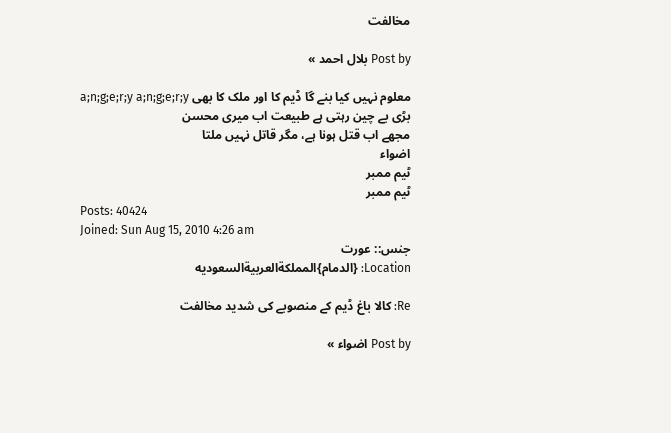مخالفت

Post by بلال احمد »

معلوم نہیں کیا بنے گا ڈیم کا اور ملک کا بھی a;n;g;e;r;y a;n;g;e;r;y
بڑی بے چین رہتی ہے طبیعت اب میری محسن
مجھے اب قتل ہونا ہے، مگر قاتل نہیں ملتا
اضواء
ٹیم ممبر
ٹیم ممبر
Posts: 40424
Joined: Sun Aug 15, 2010 4:26 am
جنس:: عورت
Location: {الدمام}المملكةالعربيةالسعوديه

Re: کالا باغ ڈیم کے منصوبے کی شدید مخالفت

Post by اضواء »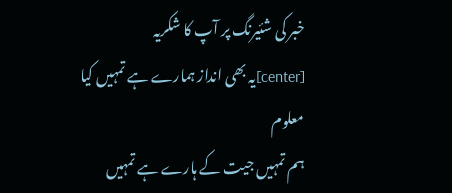خبر کی شئیرنگ پر آپ کا شکریہ
[center]یہ بھی انداز ہمارے ہے تمہیں کیا معلوم
ہم تمہیں جیت کے ہارے ہے تمہیں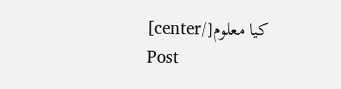کیا معلوم[/center]
Post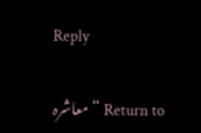Reply

Return to “معاشرہ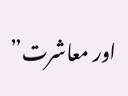اور معاشرت”